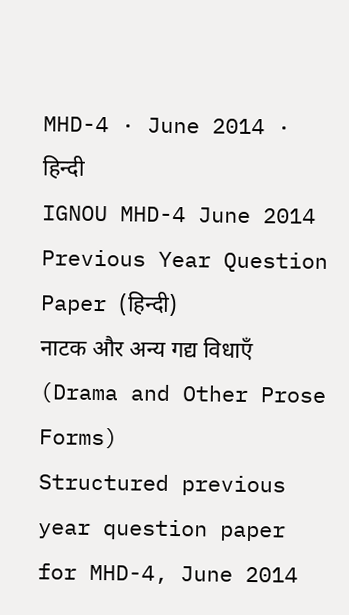MHD-4 · June 2014 · हिन्दी
IGNOU MHD-4 June 2014 Previous Year Question Paper (हिन्दी)
नाटक और अन्य गद्य विधाएँ (Drama and Other Prose Forms)
Structured previous year question paper for MHD-4, June 2014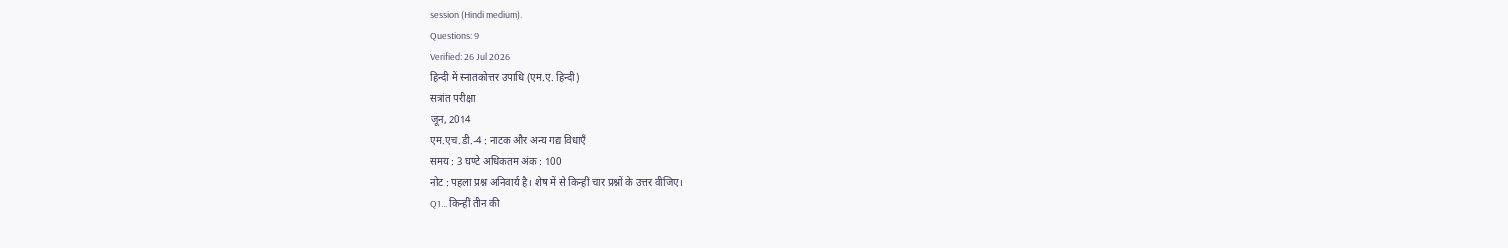session (Hindi medium).
Questions: 9
Verified: 26 Jul 2026
हिन्दी में स्नातकोत्तर उपाधि (एम.ए. हिन्दी)
सत्रांत परीक्षा
जून, 2014
एम.एच.डी.-4 : नाटक और अन्य गद्य विधाएँ
समय : 3 घण्टे अधिकतम अंक : 100
नोट : पहला प्रश्न अनिवार्य है। शेष में से किन्हीं चार प्रश्नों के उत्तर वीजिए।
Q1... किन्हीं तीन की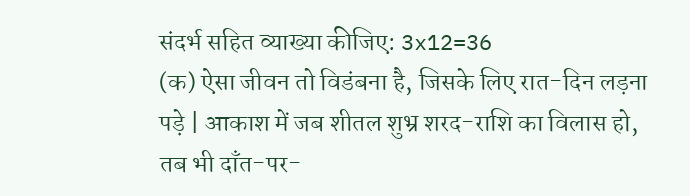संदर्भ सहित व्याख्या कीजिए: 3x12=36
(क) ऐसा जीवन तो विडंबना है, जिसके लिए रात-दिन लड़ना पड़े | आकाश में जब शीतल शुभ्र शरद-राशि का विलास हो, तब भी दाँत-पर-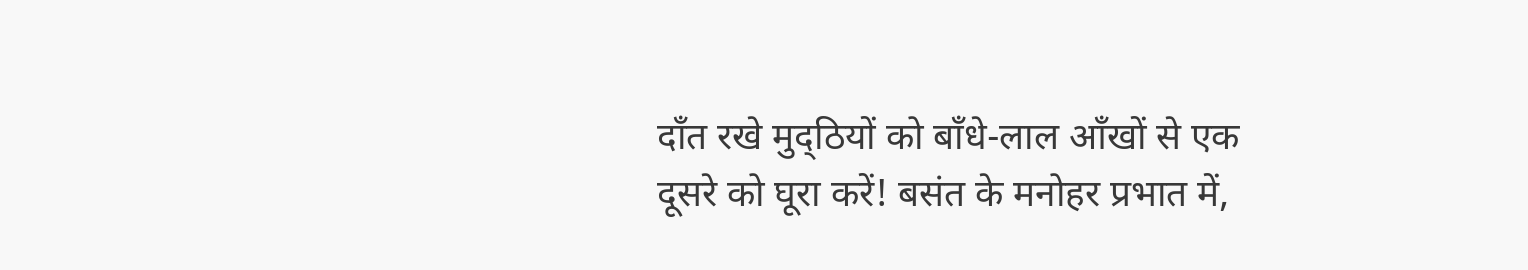दाँत रखे मुद्ठियों को बाँधे-लाल आँखों से एक दूसरे को घूरा करें! बसंत के मनोहर प्रभात में,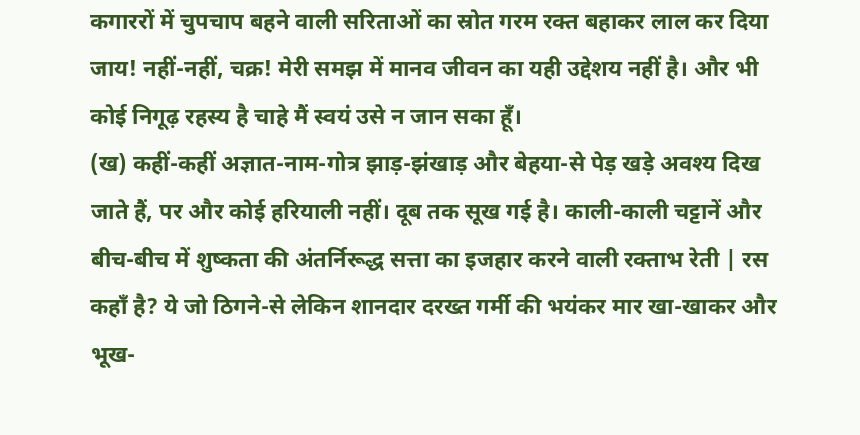कगाररों में चुपचाप बहने वाली सरिताओं का स्रोत गरम रक्त बहाकर लाल कर दिया जाय! नहीं-नहीं, चक्र! मेरी समझ में मानव जीवन का यही उद्देशय नहीं है। और भी कोई निगूढ़ रहस्य है चाहे मैं स्वयं उसे न जान सका हूँ।
(ख) कहीं-कहीं अज्ञात-नाम-गोत्र झाड़-झंखाड़ और बेहया-से पेड़ खड़े अवश्य दिख जाते हैं, पर और कोई हरियाली नहीं। दूब तक सूख गई है। काली-काली चट्टानें और बीच-बीच में शुष्कता की अंतर्निरूद्ध सत्ता का इजहार करने वाली रक्ताभ रेती | रस कहाँ है? ये जो ठिगने-से लेकिन शानदार दरख्त गर्मी की भयंकर मार खा-खाकर और भूख-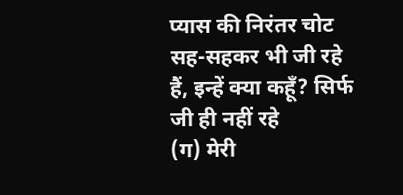प्यास की निरंतर चोट सह-सहकर भी जी रहे हैं, इन्हें क्या कहूँ? सिर्फ जी ही नहीं रहे
(ग) मेरी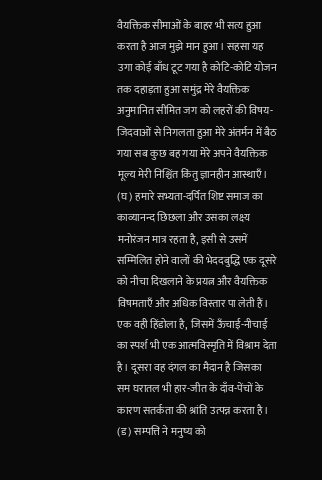वैयक्तिक सीमाओं के बाहर भी सत्य हुआ करता है आज मुझे मान हुआ। सहसा यह उगा कोई बाँध टूट गया है कोटि-कोटि योजन तक दहाड़ता हुआ समुंद्र मेरे वैयक्तिक अनुमानित सीमित जग को लहरों की विषय-जिदवाओं से निगलता हुआ मेरे अंतर्मन में बैठ गया सब कुछ बह गया मेरे अपने वैयक्तिक मूल्य मेरी निश्चिंत किंतु ज्ञानहीन आस्थाएँ।
(घ) हमारे सभ्यता-दर्पित शिष्ट समाज का काव्यानन्द छिछला और उसका लक्ष्य मनोरंजन मात्र रहता है, इसी से उसमें सम्मिलित होने वालों की भेददबुद्धि एक दूसरे को नीचा दिखलाने के प्रयत्न और वैयक्तिक विषमताएँ और अधिक विस्तार पा लेती हैं। एक वही हिंडोला है, जिसमें ऊँचाई-नीचाई का स्पर्श भी एक आत्मविस्मृति में विश्राम देता है। दूसरा वह दंगल का मैदान है जिसका सम घरातल भी हार-जीत के दाँव-पेंचों के कारण सतर्कता की श्रांति उत्पन्न करता है। (ड) सम्पत्ति ने मनुष्य को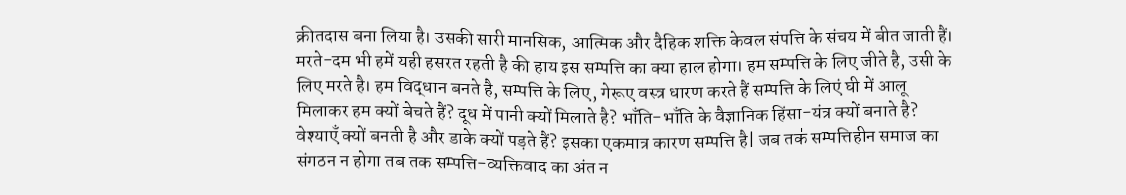क्रीतदास बना लिया है। उसकी सारी मानसिक, आत्मिक और दैहिक शक्ति केवल संपत्ति के संचय में बीत जाती हैं। मरते-दम भी हमें यही हसरत रहती है की हाय इस सम्पत्ति का क्या हाल होगा। हम सम्पत्ति के लिए जीते है, उसी के लिए मरते है। हम विद्धान बनते है, सम्पत्ति के लिए, गेरूए वस्त्र धारण करते हैं सम्पत्ति के लिएं घी में आलू मिलाकर हम क्यों बेचते हैं? दूध में पानी क्यों मिलाते है? भाँति-भाँति के वैज्ञानिक हिंसा-यंत्र क्यों बनाते है? वेश्याएँ क्यों बनती है और डाके क्यों पड़ते हैं? इसका एकमात्र कारण सम्पत्ति है| जब तक॑ सम्पत्तिहीन समाज का संगठन न होगा तब तक सम्पत्ति-व्यक्तिवाद का अंत न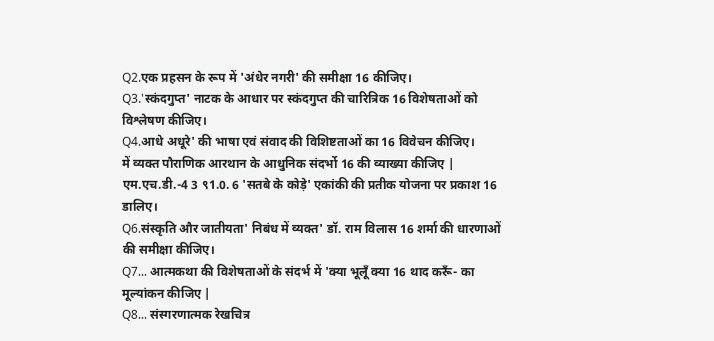Q2.एक प्रहसन के रूप में 'अंधेर नगरी' की समीक्षा 16 कीजिए।
Q3.'स्कंदगुप्त' नाटक के आधार पर स्कंदगुप्त की चारित्रिक 16 विशेषताओं को विश्लेषण कीजिए।
Q4.आधे अधूरे' की भाषा एवं संवाद की विशिष्टताओं का 16 विवेचन कीजिए।
में व्यक्त पौराणिक आरथान के आधुनिक संदर्भो 16 की व्याख्या कीजिए | एम.एच.डी.-4 3 ९1.0. 6 'सतबे के कोड़े' एकांकी की प्रतीक योजना पर प्रकाश 16 डालिए।
Q6.संस्कृति और जातीयता' निबंध में व्यक्त' डॉ. राम विलास 16 शर्मा की धारणाओं की समीक्षा कीजिए।
Q7... आत्मकथा की विशेषताओं के संदर्भ में 'क्या भूलूँ क्या 16 थाद करूँ- का मूल्यांकन कीजिए |
Q8... संस्गरणात्मक रेखचित्र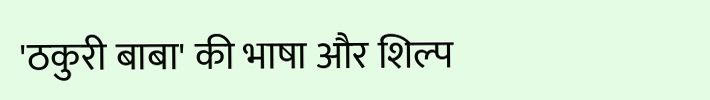'ठकुरी बाबा' की भाषा और शिल्प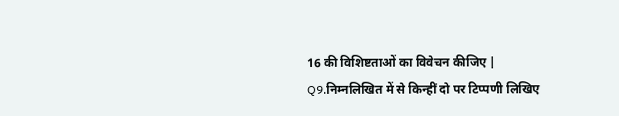16 की विशिष्टताओं का विवेचन कीजिए |
Q9.निम्नलिखित में से किन्हीं दो पर टिप्पणी लिखिए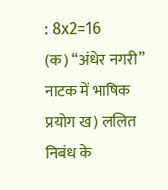: 8x2=16
(क) “अंधेर नगरी” नाटक में भाषिक प्रयोग ख) ललित निबंध के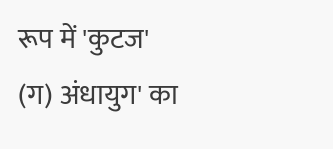रूप में 'कुटज'
(ग) अंधायुग' का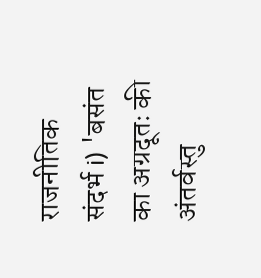राजनीतिक संदर्भ i) 'बसंत का अग्रदूतः की अंतर्वस्तु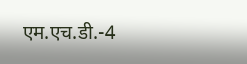एम.एच.डी.-4